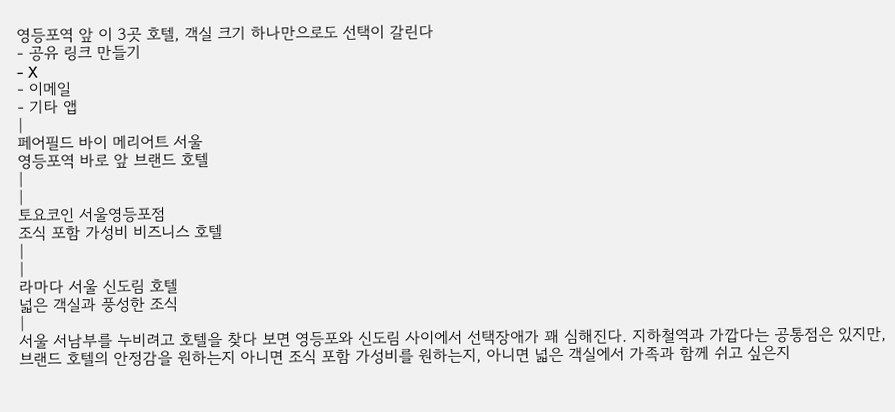영등포역 앞 이 3곳 호텔, 객실 크기 하나만으로도 선택이 갈린다
- 공유 링크 만들기
- X
- 이메일
- 기타 앱
|
페어필드 바이 메리어트 서울
영등포역 바로 앞 브랜드 호텔
|
|
토요코인 서울영등포점
조식 포함 가성비 비즈니스 호텔
|
|
라마다 서울 신도림 호텔
넓은 객실과 풍성한 조식
|
서울 서남부를 누비려고 호텔을 찾다 보면 영등포와 신도림 사이에서 선택장애가 꽤 심해진다. 지하철역과 가깝다는 공통점은 있지만, 브랜드 호텔의 안정감을 원하는지 아니면 조식 포함 가성비를 원하는지, 아니면 넓은 객실에서 가족과 함께 쉬고 싶은지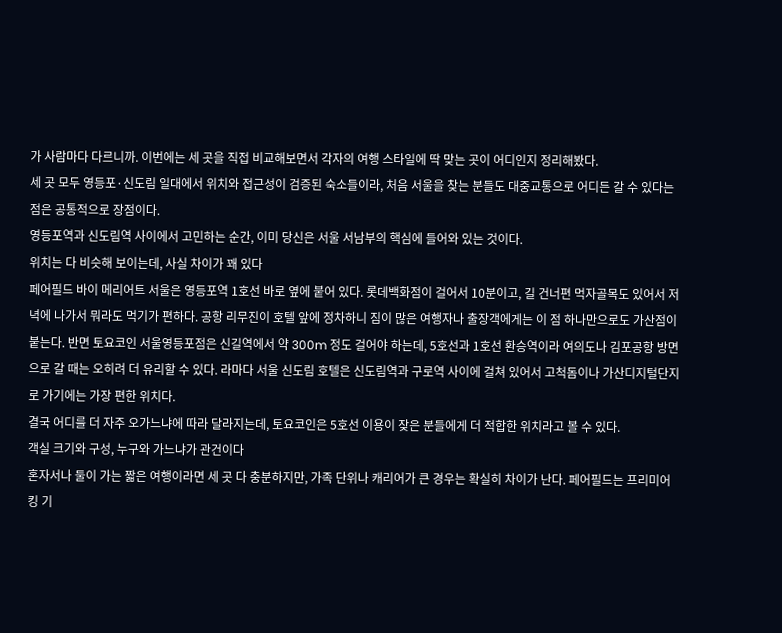가 사람마다 다르니까. 이번에는 세 곳을 직접 비교해보면서 각자의 여행 스타일에 딱 맞는 곳이 어디인지 정리해봤다.
세 곳 모두 영등포·신도림 일대에서 위치와 접근성이 검증된 숙소들이라, 처음 서울을 찾는 분들도 대중교통으로 어디든 갈 수 있다는 점은 공통적으로 장점이다.
영등포역과 신도림역 사이에서 고민하는 순간, 이미 당신은 서울 서남부의 핵심에 들어와 있는 것이다.
위치는 다 비슷해 보이는데, 사실 차이가 꽤 있다
페어필드 바이 메리어트 서울은 영등포역 1호선 바로 옆에 붙어 있다. 롯데백화점이 걸어서 10분이고, 길 건너편 먹자골목도 있어서 저녁에 나가서 뭐라도 먹기가 편하다. 공항 리무진이 호텔 앞에 정차하니 짐이 많은 여행자나 출장객에게는 이 점 하나만으로도 가산점이 붙는다. 반면 토요코인 서울영등포점은 신길역에서 약 300m 정도 걸어야 하는데, 5호선과 1호선 환승역이라 여의도나 김포공항 방면으로 갈 때는 오히려 더 유리할 수 있다. 라마다 서울 신도림 호텔은 신도림역과 구로역 사이에 걸쳐 있어서 고척돔이나 가산디지털단지로 가기에는 가장 편한 위치다.
결국 어디를 더 자주 오가느냐에 따라 달라지는데, 토요코인은 5호선 이용이 잦은 분들에게 더 적합한 위치라고 볼 수 있다.
객실 크기와 구성, 누구와 가느냐가 관건이다
혼자서나 둘이 가는 짧은 여행이라면 세 곳 다 충분하지만, 가족 단위나 캐리어가 큰 경우는 확실히 차이가 난다. 페어필드는 프리미어 킹 기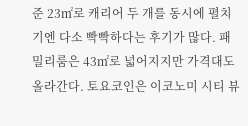준 23㎡로 캐리어 두 개를 동시에 펼치기엔 다소 빡빡하다는 후기가 많다. 패밀리룸은 43㎡로 넓어지지만 가격대도 올라간다. 토요코인은 이코노미 시티 뷰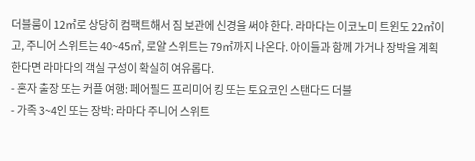더블룸이 12㎡로 상당히 컴팩트해서 짐 보관에 신경을 써야 한다. 라마다는 이코노미 트윈도 22㎡이고, 주니어 스위트는 40~45㎡, 로얄 스위트는 79㎡까지 나온다. 아이들과 함께 가거나 장박을 계획한다면 라마다의 객실 구성이 확실히 여유롭다.
- 혼자 출장 또는 커플 여행: 페어필드 프리미어 킹 또는 토요코인 스탠다드 더블
- 가족 3~4인 또는 장박: 라마다 주니어 스위트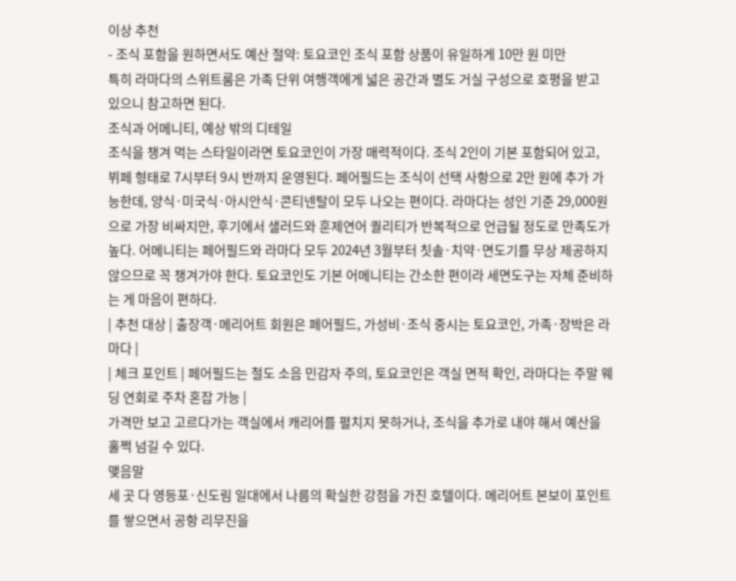이상 추천
- 조식 포함을 원하면서도 예산 절약: 토요코인 조식 포함 상품이 유일하게 10만 원 미만
특히 라마다의 스위트룸은 가족 단위 여행객에게 넓은 공간과 별도 거실 구성으로 호평을 받고 있으니 참고하면 된다.
조식과 어메니티, 예상 밖의 디테일
조식을 챙겨 먹는 스타일이라면 토요코인이 가장 매력적이다. 조식 2인이 기본 포함되어 있고, 뷔페 형태로 7시부터 9시 반까지 운영된다. 페어필드는 조식이 선택 사항으로 2만 원에 추가 가능한데, 양식·미국식·아시안식·콘티넨탈이 모두 나오는 편이다. 라마다는 성인 기준 29,000원으로 가장 비싸지만, 후기에서 샐러드와 훈제연어 퀄리티가 반복적으로 언급될 정도로 만족도가 높다. 어메니티는 페어필드와 라마다 모두 2024년 3월부터 칫솔·치약·면도기를 무상 제공하지 않으므로 꼭 챙겨가야 한다. 토요코인도 기본 어메니티는 간소한 편이라 세면도구는 자체 준비하는 게 마음이 편하다.
| 추천 대상 | 출장객·메리어트 회원은 페어필드, 가성비·조식 중시는 토요코인, 가족·장박은 라마다 |
| 체크 포인트 | 페어필드는 철도 소음 민감자 주의, 토요코인은 객실 면적 확인, 라마다는 주말 웨딩 연회로 주차 혼잡 가능 |
가격만 보고 고르다가는 객실에서 캐리어를 펼치지 못하거나, 조식을 추가로 내야 해서 예산을 훌쩍 넘길 수 있다.
맺음말
세 곳 다 영등포·신도림 일대에서 나름의 확실한 강점을 가진 호텔이다. 메리어트 본보이 포인트를 쌓으면서 공항 리무진을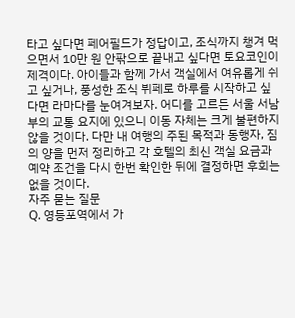타고 싶다면 페어필드가 정답이고, 조식까지 챙겨 먹으면서 10만 원 안팎으로 끝내고 싶다면 토요코인이 제격이다. 아이들과 함께 가서 객실에서 여유롭게 쉬고 싶거나, 풍성한 조식 뷔페로 하루를 시작하고 싶다면 라마다를 눈여겨보자. 어디를 고르든 서울 서남부의 교통 요지에 있으니 이동 자체는 크게 불편하지 않을 것이다. 다만 내 여행의 주된 목적과 동행자, 짐의 양을 먼저 정리하고 각 호텔의 최신 객실 요금과 예약 조건을 다시 한번 확인한 뒤에 결정하면 후회는 없을 것이다.
자주 묻는 질문
Q. 영등포역에서 가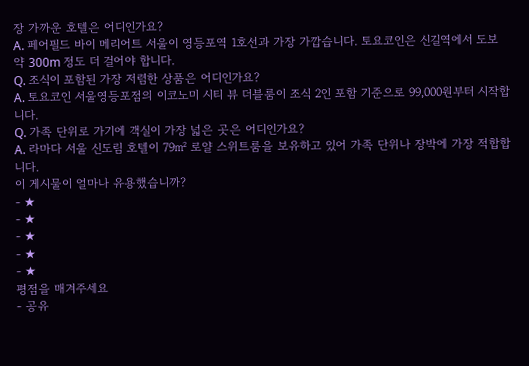장 가까운 호텔은 어디인가요?
A. 페어필드 바이 메리어트 서울이 영등포역 1호선과 가장 가깝습니다. 토요코인은 신길역에서 도보 약 300m 정도 더 걸어야 합니다.
Q. 조식이 포함된 가장 저렴한 상품은 어디인가요?
A. 토요코인 서울영등포점의 이코노미 시티 뷰 더블룸이 조식 2인 포함 기준으로 99,000원부터 시작합니다.
Q. 가족 단위로 가기에 객실이 가장 넓은 곳은 어디인가요?
A. 라마다 서울 신도림 호텔이 79㎡ 로얄 스위트룸을 보유하고 있어 가족 단위나 장박에 가장 적합합니다.
이 게시물이 얼마나 유용했습니까?
- ★
- ★
- ★
- ★
- ★
평점을 매겨주세요
- 공유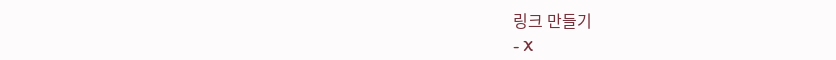링크 만들기
- X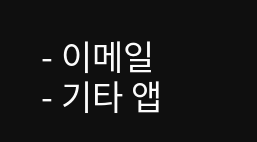- 이메일
- 기타 앱